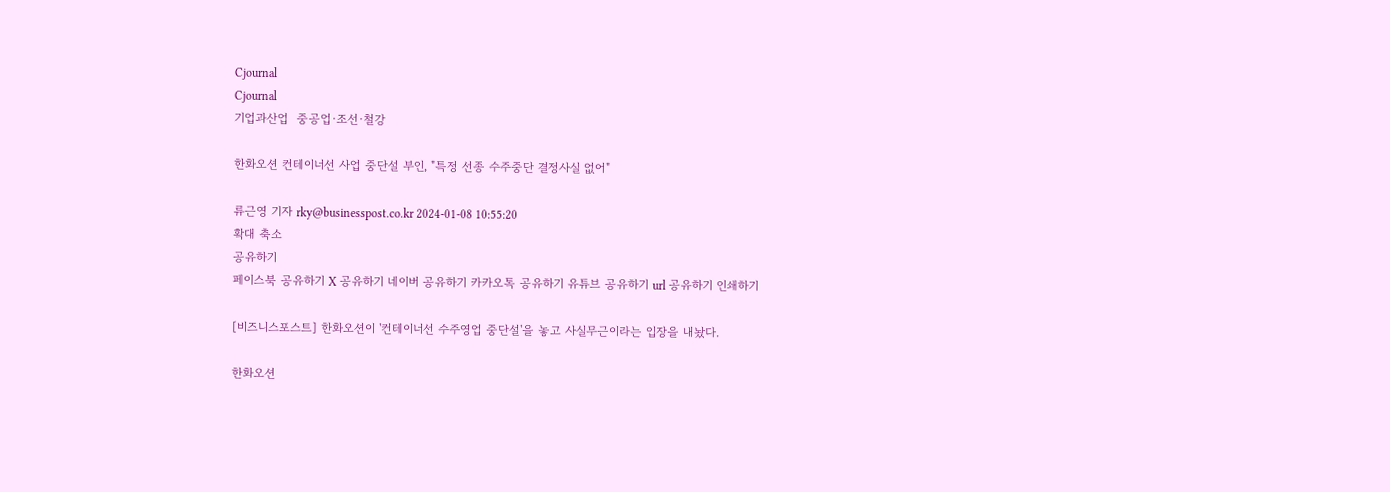Cjournal
Cjournal
기업과산업  중공업·조선·철강

한화오션 컨테이너선 사업 중단설 부인, "특정 선종 수주중단 결정사실 없어"

류근영 기자 rky@businesspost.co.kr 2024-01-08 10:55:20
확대 축소
공유하기
페이스북 공유하기 X 공유하기 네이버 공유하기 카카오톡 공유하기 유튜브 공유하기 url 공유하기 인쇄하기

[비즈니스포스트] 한화오션이 '컨테이너선 수주영업 중단설'을 놓고 사실무근이라는 입장을 내놨다.

한화오션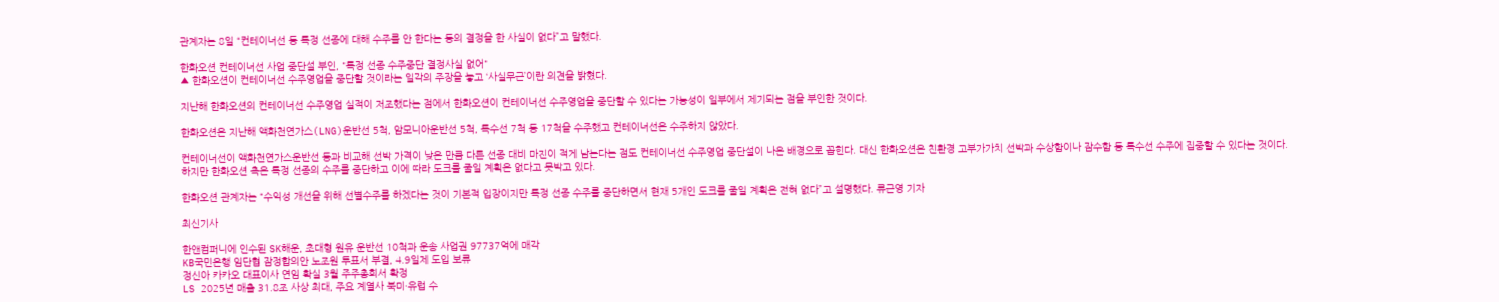관계자는 8일 “컨테이너선 등 특정 선종에 대해 수주를 안 한다는 등의 결정을 한 사실이 없다”고 말했다.

한화오션 컨테이너선 사업 중단설 부인, "특정 선종 수주중단 결정사실 없어"
▲ 한화오션이 컨테이너선 수주영업을 중단할 것이라는 일각의 주장을 놓고 ‘사실무근’이란 의견을 밝혔다.

지난해 한화오션의 컨테이너선 수주영업 실적이 저조했다는 점에서 한화오션이 컨테이너선 수주영업을 중단할 수 있다는 가능성이 일부에서 제기되는 점을 부인한 것이다.

한화오션은 지난해 액화천연가스(LNG)운반선 5척, 암모니아운반선 5척, 특수선 7척 등 17척을 수주했고 컨테이너선은 수주하지 않았다.

컨테이너선이 액화천연가스운반선 등과 비교해 선박 가격이 낮은 만큼 다른 선종 대비 마진이 적게 남는다는 점도 컨테이너선 수주영업 중단설이 나온 배경으로 꼽힌다. 대신 한화오션은 친환경 고부가가치 선박과 수상함이나 잠수함 등 특수선 수주에 집중할 수 있다는 것이다.
하지만 한화오션 측은 특정 선종의 수주를 중단하고 이에 따라 도크를 줄일 계획은 없다고 못박고 있다.

한화오션 관계자는 “수익성 개선을 위해 선별수주를 하겠다는 것이 기본적 입장이지만 특정 선종 수주를 중단하면서 현재 5개인 도크를 줄일 계획은 전혀 없다”고 설명했다. 류근영 기자

최신기사

한앤컴퍼니에 인수된 SK해운, 초대형 원유 운반선 10척과 운송 사업권 97737억에 매각
KB국민은행 임단협 잠정합의안 노조원 투표서 부결, 4.9일제 도입 보류
정신아 카카오 대표이사 연임 확실 3월 주주총회서 확정
LS 2025년 매출 31.8조 사상 최대, 주요 계열사 북미·유럽 수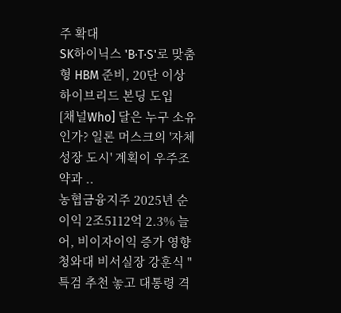주 확대
SK하이닉스 'B·T·S'로 맞춤형 HBM 준비, 20단 이상 하이브리드 본딩 도입
[채널Who] 달은 누구 소유인가? 일론 머스크의 '자체성장 도시' 계획이 우주조약과 ..
농협금융지주 2025년 순이익 2조5112억 2.3% 늘어, 비이자이익 증가 영향
청와대 비서실장 강훈식 "특검 추천 놓고 대통령 격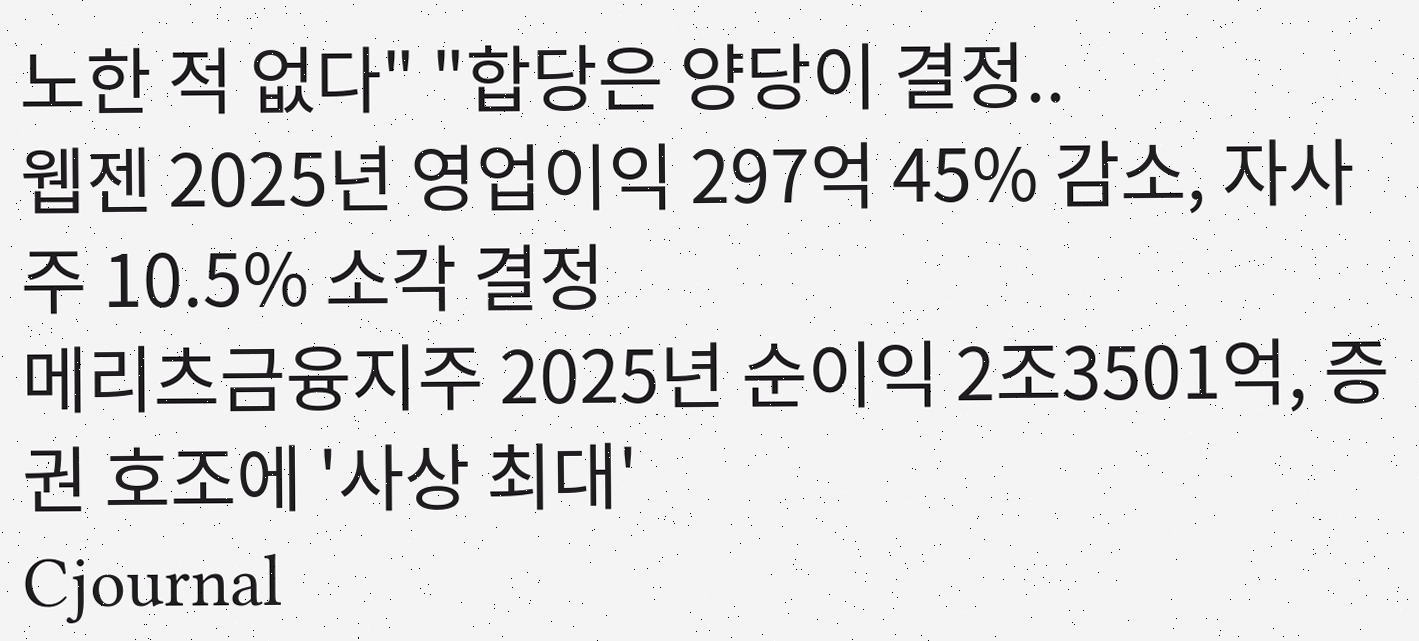노한 적 없다" "합당은 양당이 결정..
웹젠 2025년 영업이익 297억 45% 감소, 자사주 10.5% 소각 결정
메리츠금융지주 2025년 순이익 2조3501억, 증권 호조에 '사상 최대'
Cjournal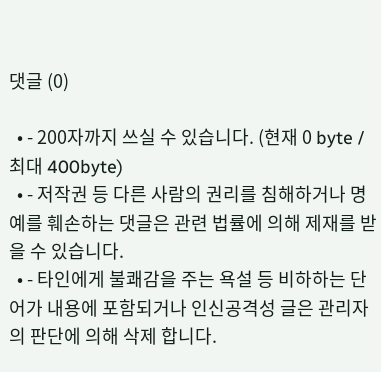댓글 (0)

  • - 200자까지 쓰실 수 있습니다. (현재 0 byte / 최대 400byte)
  • - 저작권 등 다른 사람의 권리를 침해하거나 명예를 훼손하는 댓글은 관련 법률에 의해 제재를 받을 수 있습니다.
  • - 타인에게 불쾌감을 주는 욕설 등 비하하는 단어가 내용에 포함되거나 인신공격성 글은 관리자의 판단에 의해 삭제 합니다.